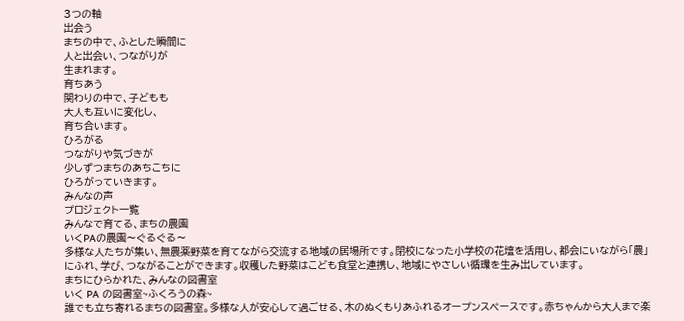3つの軸
出会う
まちの中で、ふとした瞬間に
人と出会い、つながりが
生まれます。
育ちあう
関わりの中で、子どもも
大人も互いに変化し、
育ち合います。
ひろがる
つながりや気づきが
少しずつまちのあちこちに
ひろがっていきます。
みんなの声
プロジェクト一覧
みんなで育てる、まちの農園
いくPAの農園〜ぐるぐる〜
多様な人たちが集い、無農薬野菜を育てながら交流する地域の居場所です。閉校になった小学校の花壇を活用し、都会にいながら「農」にふれ、学び、つながることができます。収穫した野菜はこども食堂と連携し、地域にやさしい循環を生み出しています。
まちにひらかれた、みんなの図書室
いく PA の図書室~ふくろうの森~
誰でも立ち寄れるまちの図書室。多様な人が安心して過ごせる、木のぬくもりあふれるオープンスペースです。赤ちゃんから大人まで楽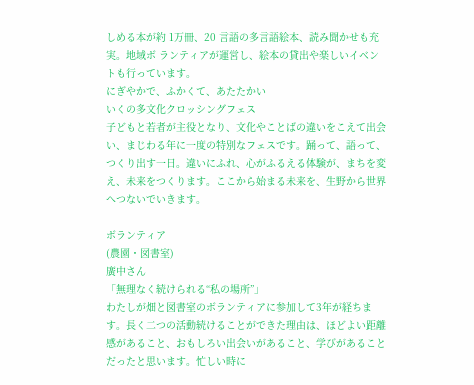しめる本が約 1万冊、20 言語の多言語絵本、読み聞かせも充実。地域ボ ランティアが運営し、絵本の貸出や楽しいイベントも行っています。
にぎやかで、ふかくて、あたたかい
いくの多文化クロッシングフェス
子どもと若者が主役となり、文化やことばの違いをこえて出会い、まじわる年に一度の特別なフェスです。踊って、語って、つくり出す一日。違いにふれ、心がふるえる体験が、まちを変え、未来をつくります。ここから始まる未来を、生野から世界へつないでいきます。

ボランティア
(農園・図書室)
廣中さん
「無理なく続けられる“私の場所”」
わたしが畑と図書室のボランティアに参加して3年が経ちます。長く二つの活動続けることができた理由は、ほどよい距離感があること、おもしろい出会いがあること、学びがあることだったと思います。忙しい時に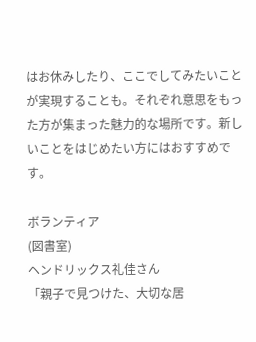はお休みしたり、ここでしてみたいことが実現することも。それぞれ意思をもった方が集まった魅力的な場所です。新しいことをはじめたい方にはおすすめです。

ボランティア
(図書室)
ヘンドリックス礼佳さん
「親子で見つけた、大切な居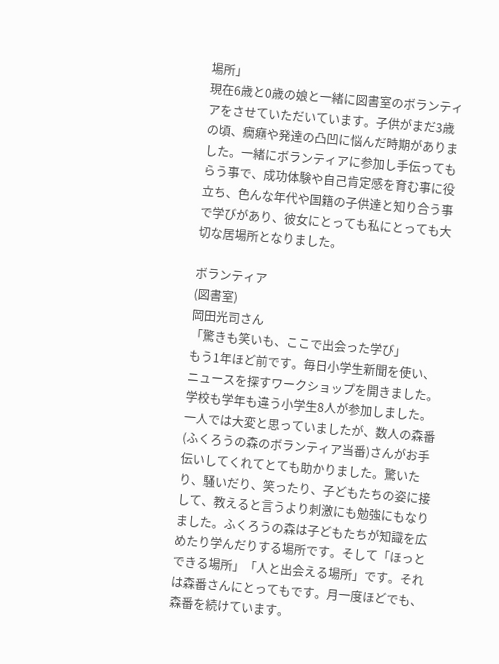場所」
現在6歳と0歳の娘と一緒に図書室のボランティアをさせていただいています。子供がまだ3歳の頃、癇癪や発達の凸凹に悩んだ時期がありました。一緒にボランティアに参加し手伝ってもらう事で、成功体験や自己肯定感を育む事に役立ち、色んな年代や国籍の子供達と知り合う事で学びがあり、彼女にとっても私にとっても大切な居場所となりました。

ボランティア
(図書室)
岡田光司さん
「驚きも笑いも、ここで出会った学び」
もう1年ほど前です。毎日小学生新聞を使い、ニュースを探すワークショップを開きました。学校も学年も違う小学生8人が参加しました。一人では大変と思っていましたが、数人の森番(ふくろうの森のボランティア当番)さんがお手伝いしてくれてとても助かりました。驚いたり、騒いだり、笑ったり、子どもたちの姿に接して、教えると言うより刺激にも勉強にもなりました。ふくろうの森は子どもたちが知識を広めたり学んだりする場所です。そして「ほっとできる場所」「人と出会える場所」です。それは森番さんにとってもです。月一度ほどでも、森番を続けています。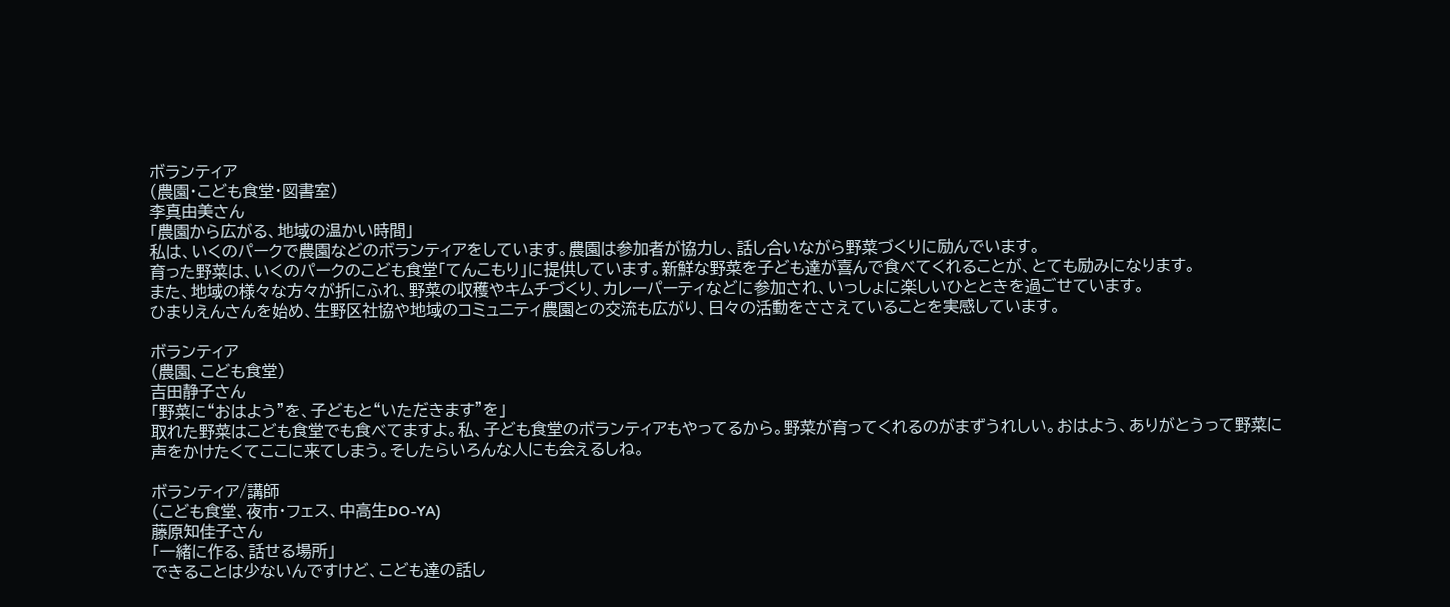ボランティア
(農園・こども食堂・図書室)
李真由美さん
「農園から広がる、地域の温かい時間」
私は、いくのパークで農園などのボランティアをしています。農園は参加者が協力し、話し合いながら野菜づくりに励んでいます。
育った野菜は、いくのパークのこども食堂「てんこもり」に提供しています。新鮮な野菜を子ども達が喜んで食べてくれることが、とても励みになります。
また、地域の様々な方々が折にふれ、野菜の収穫やキムチづくり、カレーパーティなどに参加され、いっしょに楽しいひとときを過ごせています。
ひまりえんさんを始め、生野区社協や地域のコミュニティ農園との交流も広がり、日々の活動をささえていることを実感しています。

ボランティア
(農園、こども食堂)
吉田静子さん
「野菜に“おはよう”を、子どもと“いただきます”を」
取れた野菜はこども食堂でも食べてますよ。私、子ども食堂のボランティアもやってるから。野菜が育ってくれるのがまずうれしい。おはよう、ありがとうって野菜に声をかけたくてここに来てしまう。そしたらいろんな人にも会えるしね。

ボランティア/講師
(こども食堂、夜市・フェス、中高生DO-YA)
藤原知佳子さん
「一緒に作る、話せる場所」
できることは少ないんですけど、こども達の話し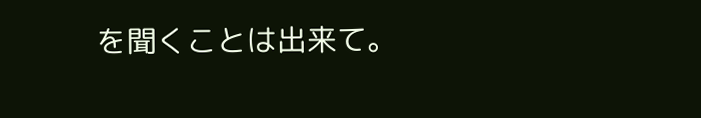を聞くことは出来て。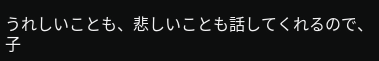うれしいことも、悲しいことも話してくれるので、子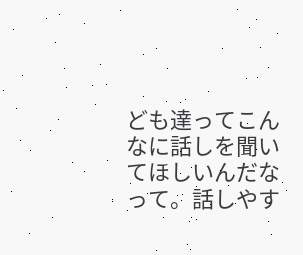ども達ってこんなに話しを聞いてほしいんだなって。話しやす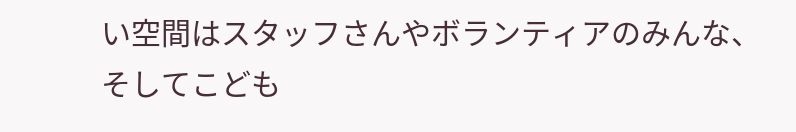い空間はスタッフさんやボランティアのみんな、そしてこども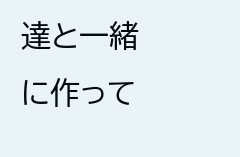達と一緒に作って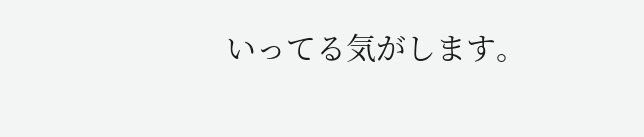いってる気がします。